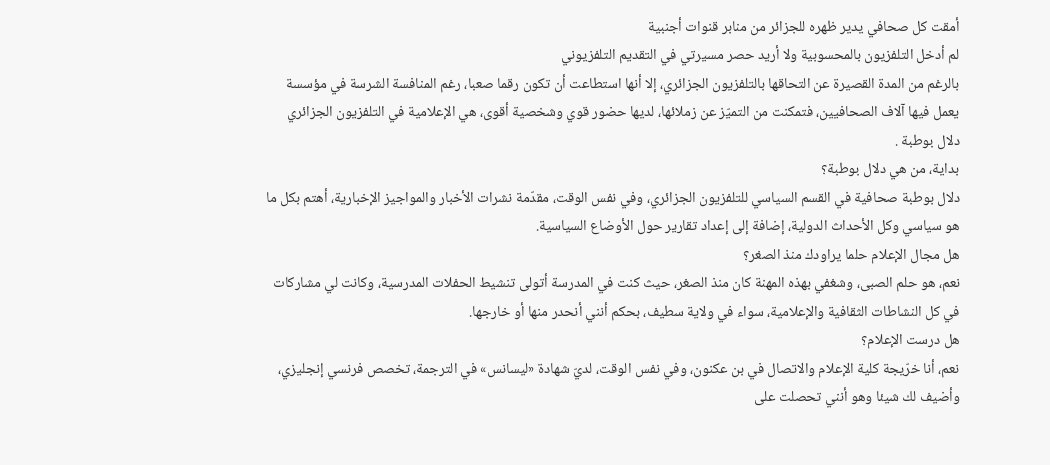أمقت كل صحافي يدير ظهره للجزائر من منابر قنوات أجنبية
لم أدخل التلفزيون بالمحسوبية ولا أريد حصر مسيرتي في التقديم التلفزيوني
بالرغم من المدة القصيرة عن التحاقها بالتلفزيون الجزائري، إلا أنها استطاعت أن تكون رقما صعبا، رغم المنافسة الشرسة في مؤسسة يعمل فيها آلاف الصحافيين، فتمكنت من التميّز عن زملائها، لديها حضور قوي وشخصية أقوى، هي الإعلامية في التلفزيون الجزائري دلال بوطبة .
بداية، من هي دلال بوطبة؟
دلال بوطبة صحافية في القسم السياسي للتلفزيون الجزائري، وفي نفس الوقت، مقدّمة نشرات الأخبار والمواجيز الإخبارية، أهتم بكل ما هو سياسي وكل الأحداث الدولية، إضافة إلى إعداد تقارير حول الأوضاع السياسية.
هل مجال الإعلام حلما يراودك منذ الصغر؟
نعم، هو حلم الصبى، وشغفي بهذه المهنة كان منذ الصغر، حيث كنت في المدرسة أتولى تنشيط الحفلات المدرسية، وكانت لي مشاركات في كل النشاطات الثقافية والإعلامية، سواء في ولاية سطيف، بحكم أنني أنحدر منها أو خارجها.
هل درست الإعلام؟
نعم، أنا خرّيجة كلية الإعلام والاتصال في بن عكنون، وفي نفس الوقت، لديّ شهادة «ليسانس» في الترجمة، تخصص فرنسي إنجليزي، وأضيف لك شيئا وهو أنني تحصلت على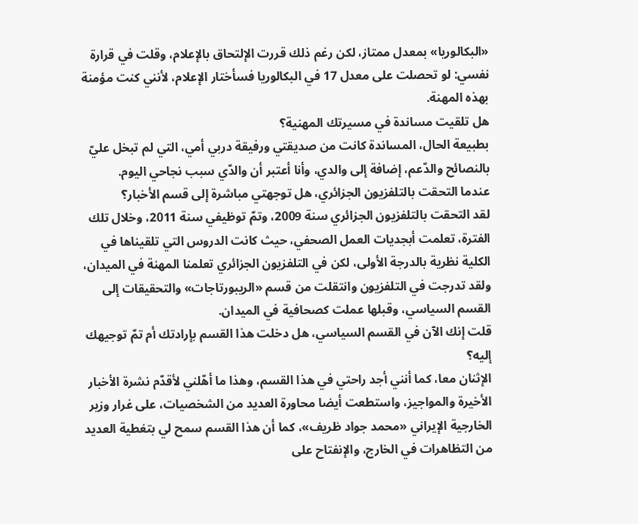«البكالوريا» بمعدل ممتاز، لكن رغم ذلك قررت الإلتحاق بالإعلام، وقلت في قرارة نفسي: لو تحصلت على معدل 17 في البكالوريا فسأختار الإعلام، لأنني كنت مؤمنة بهذه المهنة.
هل تلقيت مساندة في مسيرتك المهنية؟
بطبيعة الحال، المساندة كانت من صديقتي ورفيقة دربي أمي، التي لم تبخل عليّ بالنصائح والدّعم، إضافة إلى والدي، وأنا أعتبر أن والدّي سبب نجاحي اليوم.
عندما التحقت بالتلفزيون الجزائري، هل توجهتي مباشرة إلى قسم الأخبار؟
لقد التحقت بالتلفزيون الجزائري سنة 2009، وتمّ توظيفي سنة 2011، وخلال تلك الفترة، تعلمت أبجديات العمل الصحفي، حيث كانت الدروس التي تلقيناها في الكلية نظرية بالدرجة الأولى، لكن في التلفزيون الجزائري تعلمنا المهنة في الميدان، ولقد تدرجت في التلفزيون وانتقلت من قسم «الريبورتاجات» والتحقيقات إلى القسم السياسي، وقبلها عملت كصحافية في الميدان.
قلت إنك الآن في القسم السياسي، هل دخلت هذا القسم بإرادتك أم تمّ توجيهك إليه؟
الإثنان معا، كما أنني أجد راحتي في هذا القسم، وهذا ما أهّلني لأقدّم نشرة الأخبار الأخيرة والمواجيز، واستطعت أيضا محاورة العديد من الشخصيات، على غرار وزير الخارجية الإيراني «محمد جواد ظريف»، كما أن هذا القسم سمح لي بتغطية العديد من التظاهرات في الخارج، والإنفتاح على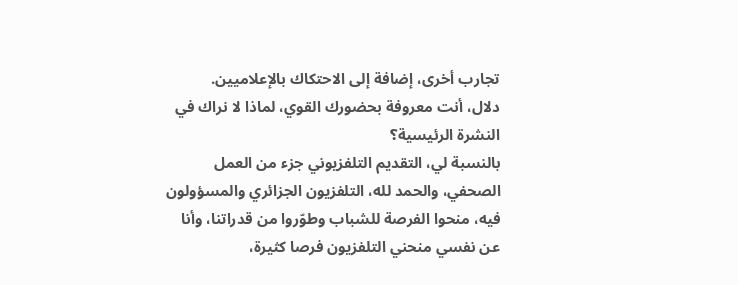تجارب أخرى، إضافة إلى الاحتكاك بالإعلاميين.
دلال، أنت معروفة بحضورك القوي، لماذا لا نراك في النشرة الرئيسية؟
بالنسبة لي، التقديم التلفزيوني جزء من العمل الصحفي، والحمد لله، التلفزيون الجزائري والمسؤولون فيه، منحوا الفرصة للشباب وطوّروا من قدراتنا، وأنا عن نفسي منحني التلفزيون فرصا كثيرة،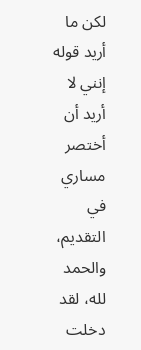لكن ما أريد قوله إنني لا أريد أن أختصر مساري في التقديم، والحمد لله، لقد دخلت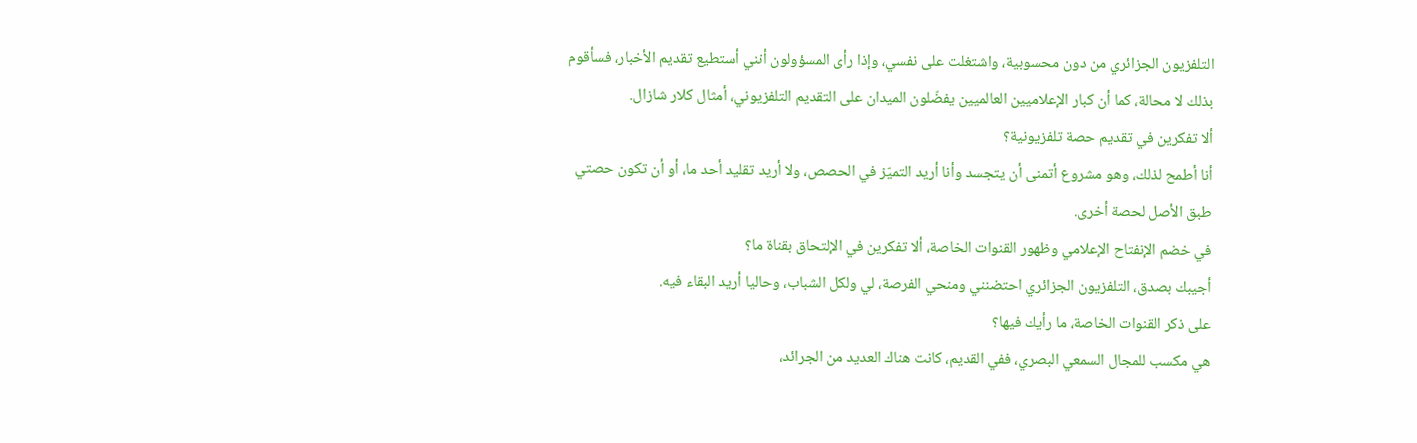التلفزيون الجزائري من دون محسوبية، واشتغلت على نفسي، وإذا رأى المسؤولون أنني أستطيع تقديم الأخبار، فسأقوم بذلك لا محالة، كما أن كبار الإعلاميين العالميين يفضّلون الميدان على التقديم التلفزيوني، أمثال كلار شازال.
ألا تفكرين في تقديم حصة تلفزيونية؟
أنا أطمح لذلك، وهو مشروع أتمنى أن يتجسد وأنا أريد التميّز في الحصص، ولا أريد تقليد أحد ما، أو أن تكون حصتي طبق الأصل لحصة أخرى.
في خضم الإنفتاح الإعلامي وظهور القنوات الخاصة، ألا تفكرين في الإلتحاق بقناة ما؟
أجيبك بصدق، التلفزيون الجزائري احتضنني ومنحي الفرصة، لي ولكل الشباب، وحاليا أريد البقاء فيه.
على ذكر القنوات الخاصة، ما رأيك فيها؟
هي مكسب للمجال السمعي البصري، ففي القديم، كانت هناك العديد من الجرائد،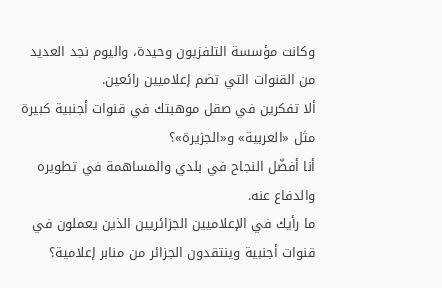وكانت مؤسسة التلفزيون وحيدة، واليوم نجد العديد من القنوات التي تضم إعلاميين رائعين.
ألا تفكرين في صقل موهبتك في قنوات أجنبية كبيرة مثل «العربية» و«الجزيرة»؟
أنا أفضّل النجاح في بلدي والمساهمة في تطويره والدفاع عنه.
ما رأيك في الإعلاميين الجزائريين الذين يعملون في قنوات أجنبية وينتقدون الجزائر من منابر إعلامية؟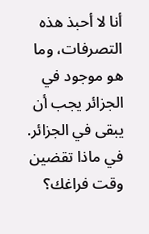أنا لا أحبذ هذه التصرفات، وما هو موجود في الجزائر يجب أن يبقى في الجزائر.
في ماذا تقضين وقت فراغك؟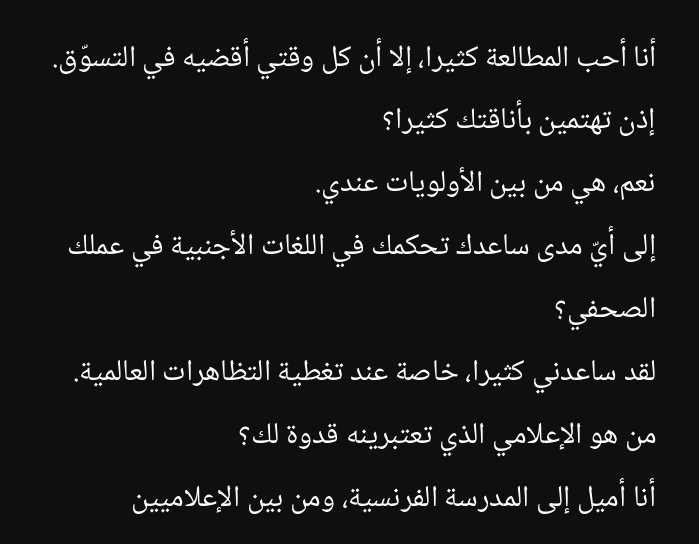أنا أحب المطالعة كثيرا، إلا أن كل وقتي أقضيه في التسوّق.
إذن تهتمين بأناقتك كثيرا؟
نعم، هي من بين الأولويات عندي.
إلى أيّ مدى ساعدك تحكمك في اللغات الأجنبية في عملك الصحفي؟
لقد ساعدني كثيرا، خاصة عند تغطية التظاهرات العالمية.
من هو الإعلامي الذي تعتبرينه قدوة لك؟
أنا أميل إلى المدرسة الفرنسية، ومن بين الإعلاميين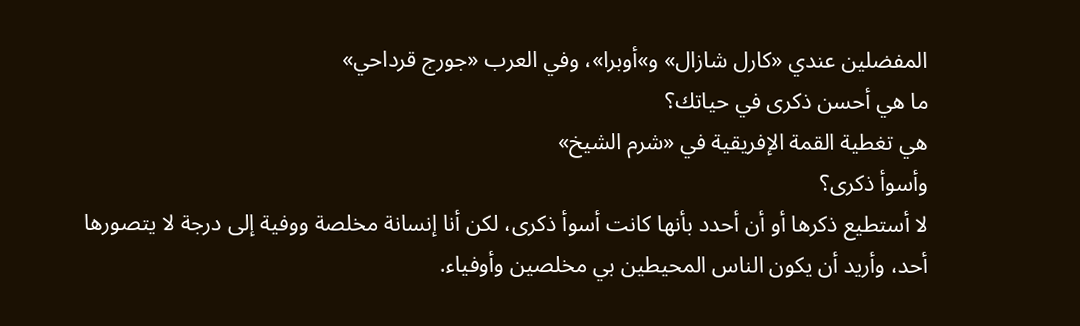المفضلين عندي «كارل شازال» و»أوبرا»، وفي العرب «جورج قرداحي»
ما هي أحسن ذكرى في حياتك؟
هي تغطية القمة الإفريقية في «شرم الشيخ»
وأسوأ ذكرى؟
لا أستطيع ذكرها أو أن أحدد بأنها كانت أسوأ ذكرى، لكن أنا إنسانة مخلصة ووفية إلى درجة لا يتصورها أحد، وأريد أن يكون الناس المحيطين بي مخلصين وأوفياء.